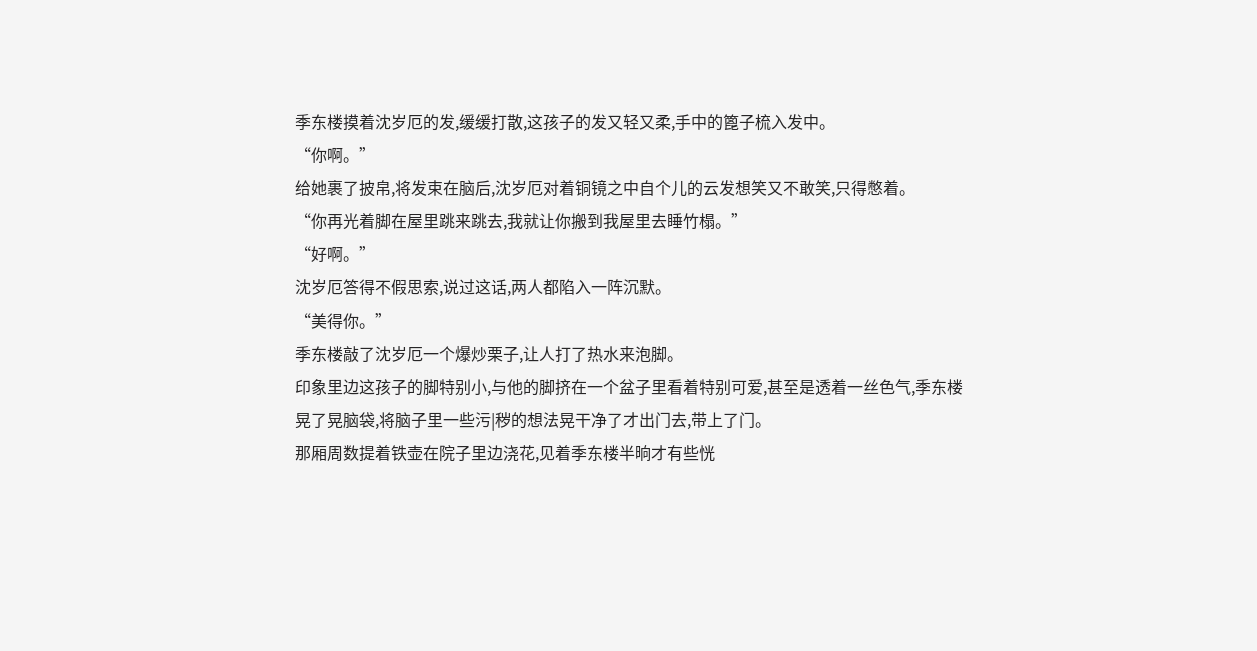季东楼摸着沈岁厄的发,缓缓打散,这孩子的发又轻又柔,手中的篦子梳入发中。
“你啊。”
给她裹了披帛,将发束在脑后,沈岁厄对着铜镜之中自个儿的云发想笑又不敢笑,只得憋着。
“你再光着脚在屋里跳来跳去,我就让你搬到我屋里去睡竹榻。”
“好啊。”
沈岁厄答得不假思索,说过这话,两人都陷入一阵沉默。
“美得你。”
季东楼敲了沈岁厄一个爆炒栗子,让人打了热水来泡脚。
印象里边这孩子的脚特别小,与他的脚挤在一个盆子里看着特别可爱,甚至是透着一丝色气,季东楼晃了晃脑袋,将脑子里一些污|秽的想法晃干净了才出门去,带上了门。
那厢周数提着铁壶在院子里边浇花,见着季东楼半晌才有些恍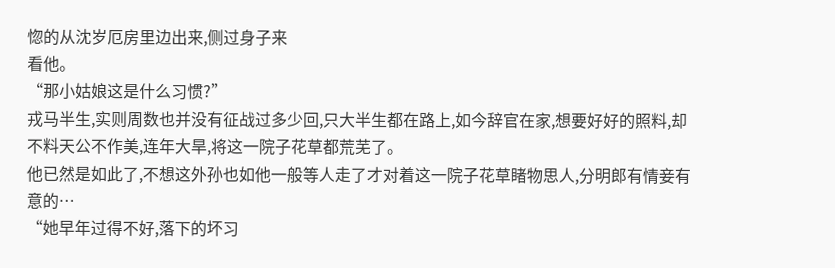惚的从沈岁厄房里边出来,侧过身子来
看他。
“那小姑娘这是什么习惯?”
戎马半生,实则周数也并没有征战过多少回,只大半生都在路上,如今辞官在家,想要好好的照料,却不料天公不作美,连年大旱,将这一院子花草都荒芜了。
他已然是如此了,不想这外孙也如他一般等人走了才对着这一院子花草睹物思人,分明郎有情妾有意的…
“她早年过得不好,落下的坏习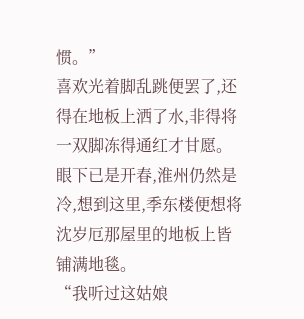惯。”
喜欢光着脚乱跳便罢了,还得在地板上洒了水,非得将一双脚冻得通红才甘愿。
眼下已是开春,淮州仍然是冷,想到这里,季东楼便想将沈岁厄那屋里的地板上皆铺满地毯。
“我听过这姑娘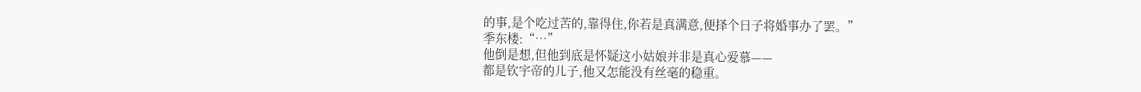的事,是个吃过苦的,靠得住,你若是真满意,便择个日子将婚事办了罢。”
季东楼:“…”
他倒是想,但他到底是怀疑这小姑娘并非是真心爱慕——
都是钦宇帝的儿子,他又怎能没有丝毫的稳重。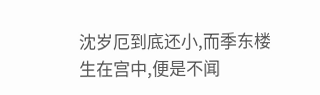沈岁厄到底还小,而季东楼生在宫中,便是不闻